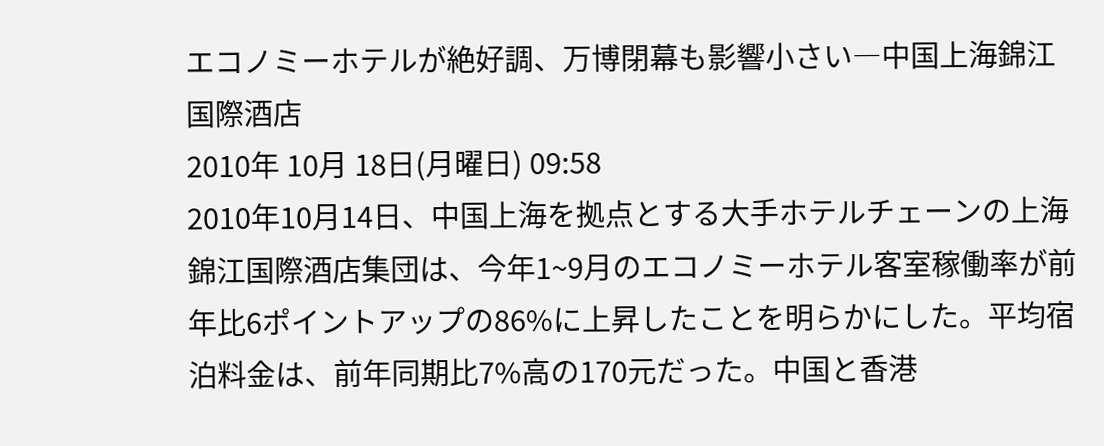エコノミーホテルが絶好調、万博閉幕も影響小さい―中国上海錦江国際酒店
2010年 10月 18日(月曜日) 09:58
2010年10月14日、中国上海を拠点とする大手ホテルチェーンの上海錦江国際酒店集団は、今年1~9月のエコノミーホテル客室稼働率が前年比6ポイントアップの86%に上昇したことを明らかにした。平均宿泊料金は、前年同期比7%高の170元だった。中国と香港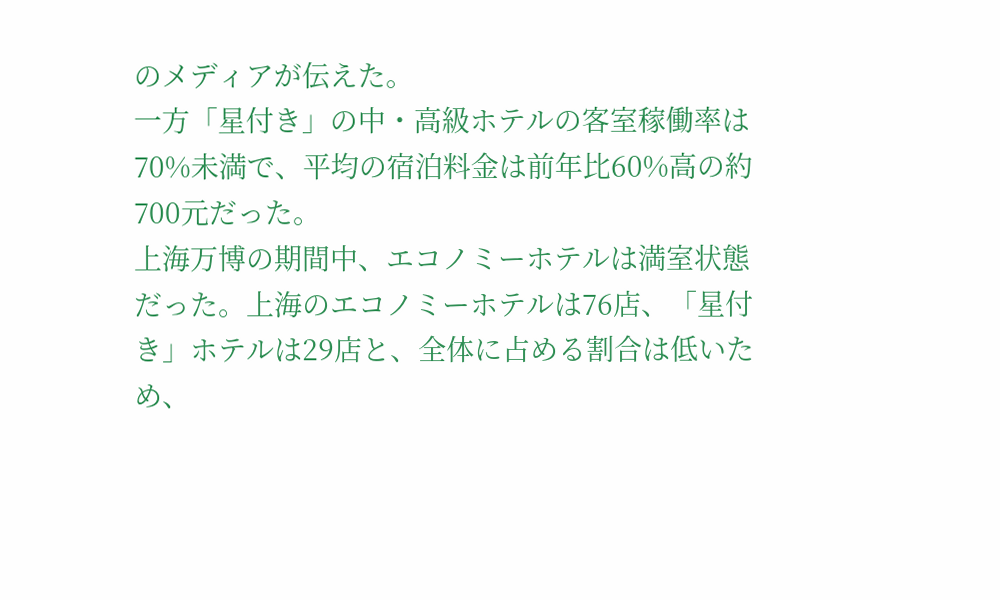のメディアが伝えた。
一方「星付き」の中・高級ホテルの客室稼働率は70%未満で、平均の宿泊料金は前年比60%高の約700元だった。
上海万博の期間中、エコノミーホテルは満室状態だった。上海のエコノミーホテルは76店、「星付き」ホテルは29店と、全体に占める割合は低いため、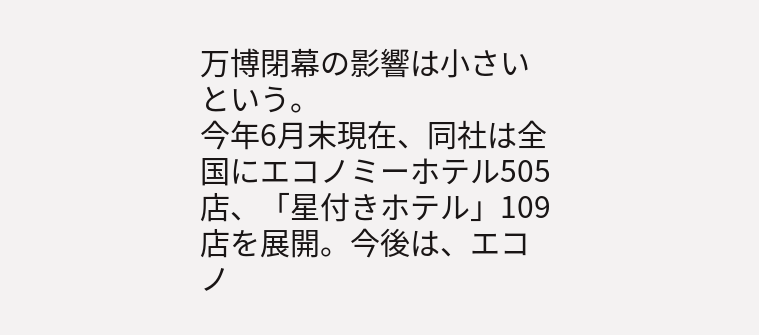万博閉幕の影響は小さいという。
今年6月末現在、同社は全国にエコノミーホテル505店、「星付きホテル」109店を展開。今後は、エコノ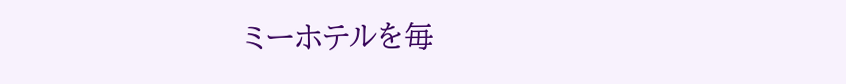ミーホテルを毎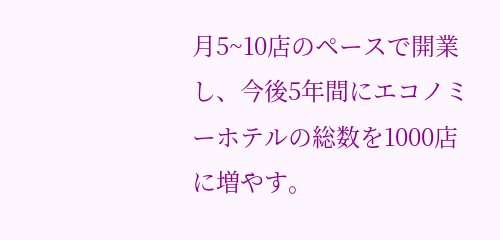月5~10店のペースで開業し、今後5年間にエコノミーホテルの総数を1000店に増やす。